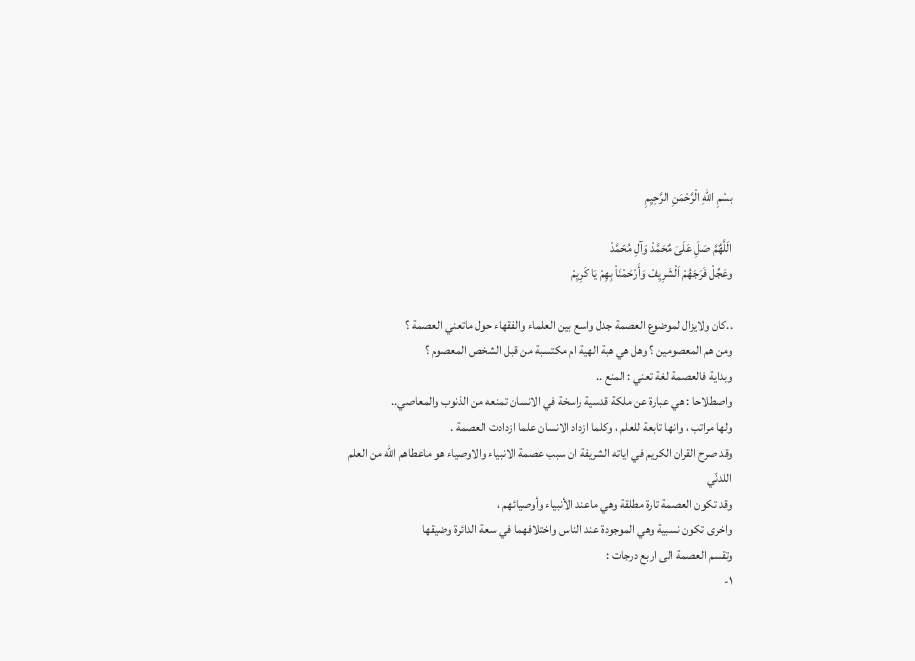بسْمِ اللهِ الْرَّحْمَنِ الرَّحِيِمِ

الَلَّهٌمَّ صَلَِ عَلَىَ مٌحَمَّدْ وَآلِ مُحّمَّدْ
وعَجِّلْ فَرَجَهُمْ اَلْشَرِيِفْ وَأَرْحَمْنَاْ بِهِمْ يَا كَرِيِمْ

..كان ولايزال لموضوع العصمة جدل واسع بين العلماء والفقهاء حول ماتعني العصمة ؟
ومن هم المعصومين ؟ وهل هي هبة الهية ام مكتسبة من قبل الشخص المعصوم ؟
وبداية فالعصمة لغة تعني : المنع ..
واصطلاحا : هي عبارة عن ملكة قدسية راسخة في الانسان تمنعه من الذنوب والمعاصي..
ولها مراتب ، وانها تابعة للعلم ، وكلما ازداد الانسان علما ازدادت العصمة .
وقد صرح القران الكريم في اياته الشريفة ان سبب عصمة الانبياء والاوصياء هو ماعطاهم الله من العلم اللدنّي
وقد تكون العصمة تارة مطلقة وهي ماعند الأنبياء وأوصيائهم ،
واخرى تكون نسبية وهي الموجودة عند الناس واختلافهما في سعة الدائرة وضيقها
وتقسم العصمة الى اربع درجات :
١-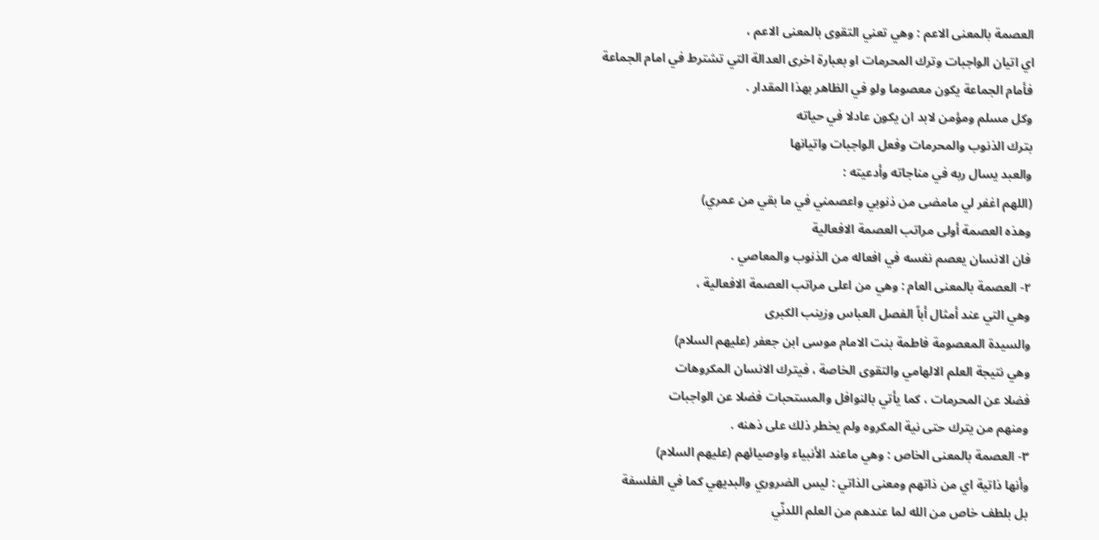العصمة بالمعنى الاعم : وهي تعني التقوى بالمعنى الاعم ،
اي اتيان الواجبات وترك المحرمات او بعبارة اخرى العدالة التي تشترط في امام الجماعة
فأمام الجماعة يكون معصوما ولو في الظاهر بهذا المقدار .
وكل مسلم ومؤمن لابد ان يكون عادلا في حياته
بترك الذنوب والمحرمات وفعل الواجبات واتيانها
والعبد يسال ربه في مناجاته وأدعيته :
(اللهم اغفر لي مامضى من ذنوبي واعصمني في ما بقي من عمري)
وهذه العصمة أولى مراتب العصمة الافعالية
فان الانسان يعصم نفسه في افعاله من الذنوب والمعاصي .
٢- العصمة بالمعنى العام : وهي من اعلى مراتب العصمة الافعالية ،
وهي التي عند أمثال أباً الفصل العباس وزينب الكبرى
والسيدة المعصومة فاطمة بنت الامام موسى ابن جعفر (عليهم السلام)
وهي نتيجة العلم الالهامي والتقوى الخاصة ، فيترك الانسان المكروهات
فضلا عن المحرمات ، كما يأتي بالنوافل والمستحبات فضلا عن الواجبات
ومنهم من يترك حتى نية المكروه ولم يخطر ذلك على ذهنه .
٣- العصمة بالمعنى الخاص : وهي ماعند الأنبياء واوصيائهم (عليهم السلام)
وأنها ذاتية اي من ذاتهم ومعنى الذاتي : ليس الضروري والبديهي كما في الفلسفة
بل بلطف خاص من الله لما عندهم من العلم اللدنّي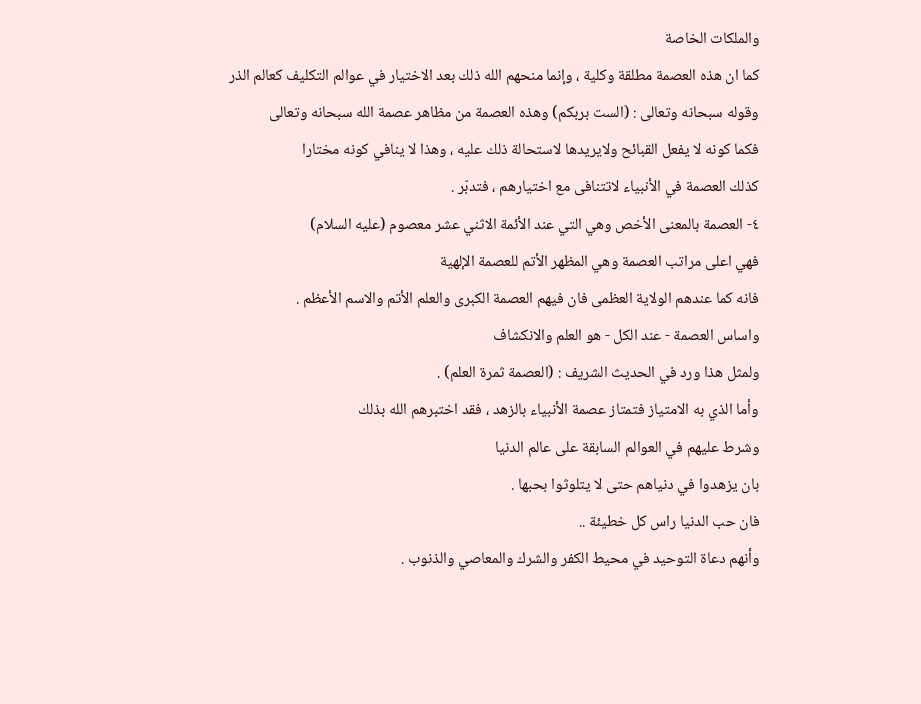والملكات الخاصة
كما ان هذه العصمة مطلقة وكلية ، وإنما منحهم الله ذلك بعد الاختيار في عوالم التكليف كعالم الذر
وقوله سبحانه وتعالى : (الست بربكم) وهذه العصمة من مظاهر عصمة الله سبحانه وتعالى
فكما كونه لا يفعل القبائح ولايريدها لاستحالة ذلك عليه ، وهذا لا ينافي كونه مختارا
كذلك العصمة في الأنبياء لاتتنافى مع اختيارهم ، فتدبّر .
٤- العصمة بالمعنى الأخص وهي التي عند الأئمة الاثني عشر معصوم (عليه السلام)
فهي اعلى مراتب العصمة وهي المظهر الأتم للعصمة الإلهية
فانه كما عندهم الولاية العظمى فان فيهم العصمة الكبرى والعلم الأتم والاسم الأعظم .
واساس العصمة - عند الكل - هو العلم والانكشاف
ولمثل هذا ورد في الحديث الشريف : (العصمة ثمرة العلم) .
وأما الذي به الامتياز فتمتاز عصمة الأنبياء بالزهد ، فقد اختبرهم الله بذلك
وشرط عليهم في العوالم السابقة على عالم الدنيا
بان يزهدوا في دنياهم حتى لا يتلوثوا بحبها .
فان حب الدنيا راس كل خطيئة ..
وأنهم دعاة التوحيد في محيط الكفر والشرك والمعاصي والذنوب .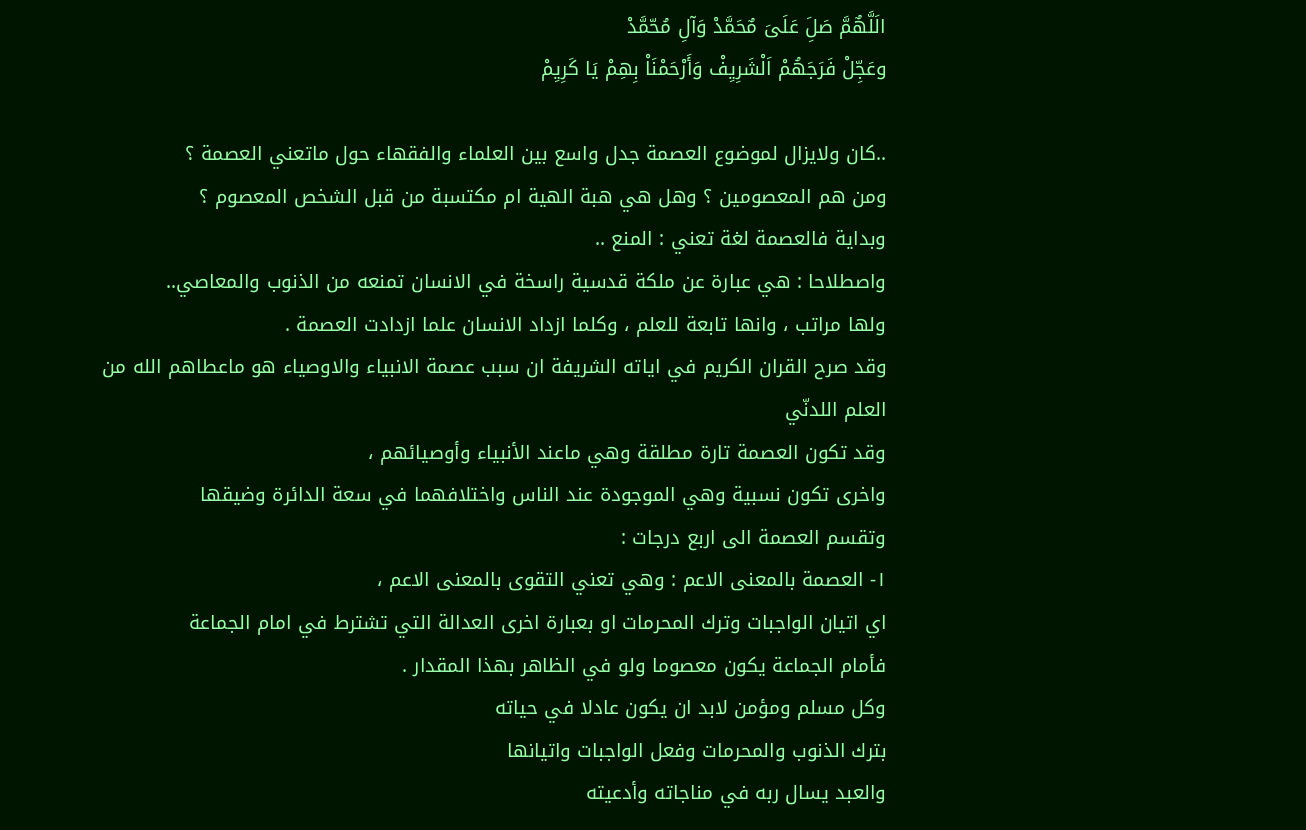الَلَّهٌمَّ صَلَِ عَلَىَ مٌحَمَّدْ وَآلِ مُحّمَّدْ
وعَجِّلْ فَرَجَهُمْ اَلْشَرِيِفْ وَأَرْحَمْنَاْ بِهِمْ يَا كَرِيِمْ

..كان ولايزال لموضوع العصمة جدل واسع بين العلماء والفقهاء حول ماتعني العصمة ؟
ومن هم المعصومين ؟ وهل هي هبة الهية ام مكتسبة من قبل الشخص المعصوم ؟
وبداية فالعصمة لغة تعني : المنع ..
واصطلاحا : هي عبارة عن ملكة قدسية راسخة في الانسان تمنعه من الذنوب والمعاصي..
ولها مراتب ، وانها تابعة للعلم ، وكلما ازداد الانسان علما ازدادت العصمة .
وقد صرح القران الكريم في اياته الشريفة ان سبب عصمة الانبياء والاوصياء هو ماعطاهم الله من العلم اللدنّي
وقد تكون العصمة تارة مطلقة وهي ماعند الأنبياء وأوصيائهم ،
واخرى تكون نسبية وهي الموجودة عند الناس واختلافهما في سعة الدائرة وضيقها
وتقسم العصمة الى اربع درجات :
١- العصمة بالمعنى الاعم : وهي تعني التقوى بالمعنى الاعم ،
اي اتيان الواجبات وترك المحرمات او بعبارة اخرى العدالة التي تشترط في امام الجماعة
فأمام الجماعة يكون معصوما ولو في الظاهر بهذا المقدار .
وكل مسلم ومؤمن لابد ان يكون عادلا في حياته
بترك الذنوب والمحرمات وفعل الواجبات واتيانها
والعبد يسال ربه في مناجاته وأدعيته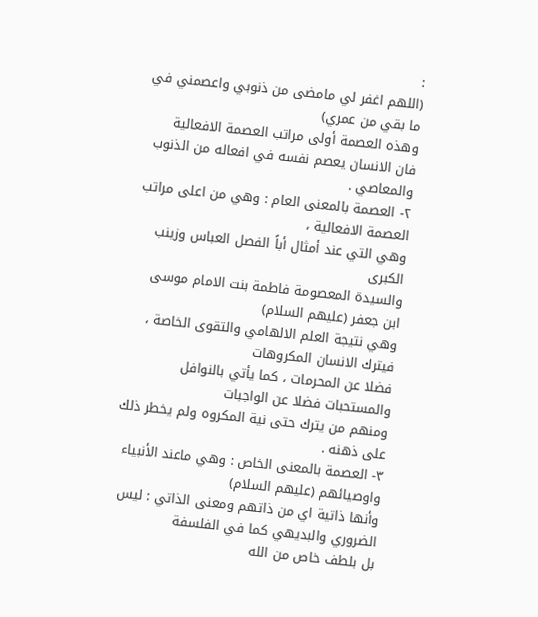:
(اللهم اغفر لي مامضى من ذنوبي واعصمني في ما بقي من عمري)
وهذه العصمة أولى مراتب العصمة الافعالية
فان الانسان يعصم نفسه في افعاله من الذنوب والمعاصي .
٢- العصمة بالمعنى العام : وهي من اعلى مراتب العصمة الافعالية ،
وهي التي عند أمثال أباً الفصل العباس وزينب الكبرى
والسيدة المعصومة فاطمة بنت الامام موسى ابن جعفر (عليهم السلام)
وهي نتيجة العلم الالهامي والتقوى الخاصة ، فيترك الانسان المكروهات
فضلا عن المحرمات ، كما يأتي بالنوافل والمستحبات فضلا عن الواجبات
ومنهم من يترك حتى نية المكروه ولم يخطر ذلك على ذهنه .
٣- العصمة بالمعنى الخاص : وهي ماعند الأنبياء واوصيائهم (عليهم السلام)
وأنها ذاتية اي من ذاتهم ومعنى الذاتي : ليس الضروري والبديهي كما في الفلسفة
بل بلطف خاص من الله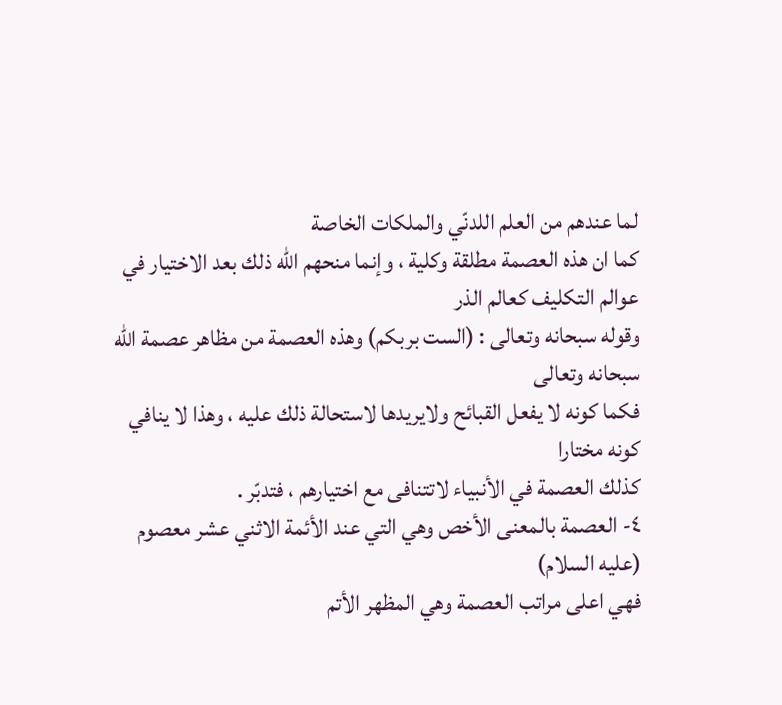لما عندهم من العلم اللدنّي والملكات الخاصة
كما ان هذه العصمة مطلقة وكلية ، وإنما منحهم الله ذلك بعد الاختيار في عوالم التكليف كعالم الذر
وقوله سبحانه وتعالى : (الست بربكم) وهذه العصمة من مظاهر عصمة الله سبحانه وتعالى
فكما كونه لا يفعل القبائح ولايريدها لاستحالة ذلك عليه ، وهذا لا ينافي كونه مختارا
كذلك العصمة في الأنبياء لاتتنافى مع اختيارهم ، فتدبّر .
٤- العصمة بالمعنى الأخص وهي التي عند الأئمة الاثني عشر معصوم (عليه السلام)
فهي اعلى مراتب العصمة وهي المظهر الأتم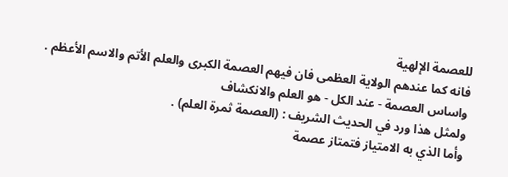للعصمة الإلهية
فانه كما عندهم الولاية العظمى فان فيهم العصمة الكبرى والعلم الأتم والاسم الأعظم .
واساس العصمة - عند الكل - هو العلم والانكشاف
ولمثل هذا ورد في الحديث الشريف : (العصمة ثمرة العلم) .
وأما الذي به الامتياز فتمتاز عصمة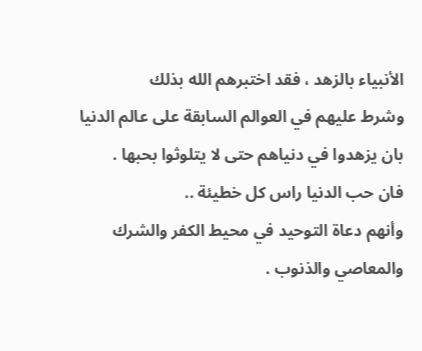الأنبياء بالزهد ، فقد اختبرهم الله بذلك
وشرط عليهم في العوالم السابقة على عالم الدنيا
بان يزهدوا في دنياهم حتى لا يتلوثوا بحبها .
فان حب الدنيا راس كل خطيئة ..
وأنهم دعاة التوحيد في محيط الكفر والشرك والمعاصي والذنوب .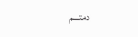دمتـــم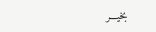بخيـــر